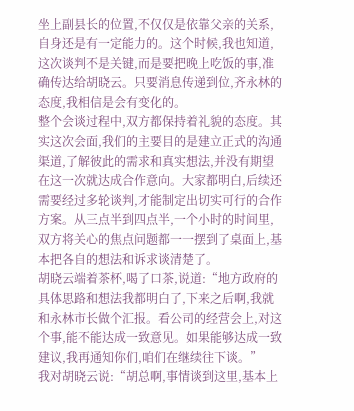坐上副县长的位置,不仅仅是依靠父亲的关系,自身还是有一定能力的。这个时候,我也知道,这次谈判不是关键,而是要把晚上吃饭的事,准确传达给胡晓云。只要消息传递到位,齐永林的态度,我相信是会有变化的。
整个会谈过程中,双方都保持着礼貌的态度。其实这次会面,我们的主要目的是建立正式的沟通渠道,了解彼此的需求和真实想法,并没有期望在这一次就达成合作意向。大家都明白,后续还需要经过多轮谈判,才能制定出切实可行的合作方案。从三点半到四点半,一个小时的时间里,双方将关心的焦点问题都一一摆到了桌面上,基本把各自的想法和诉求谈清楚了。
胡晓云端着茶杯,喝了口茶,说道:“地方政府的具体思路和想法我都明白了,下来之后啊,我就和永林市长做个汇报。看公司的经营会上,对这个事,能不能达成一致意见。如果能够达成一致建议,我再通知你们,咱们在继续往下谈。”
我对胡晓云说:“胡总啊,事情谈到这里,基本上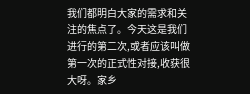我们都明白大家的需求和关注的焦点了。今天这是我们进行的第二次,或者应该叫做第一次的正式性对接,收获很大呀。家乡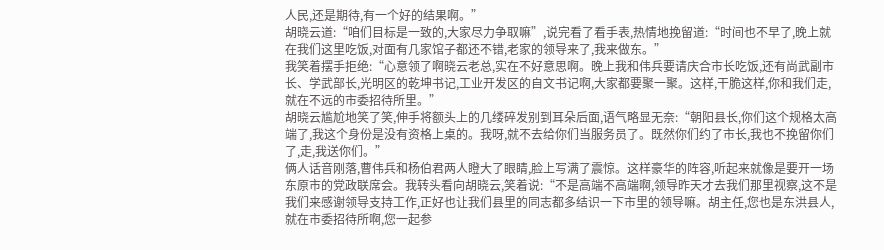人民,还是期待,有一个好的结果啊。”
胡晓云道:“咱们目标是一致的,大家尽力争取嘛”,说完看了看手表,热情地挽留道:“时间也不早了,晚上就在我们这里吃饭,对面有几家馆子都还不错,老家的领导来了,我来做东。”
我笑着摆手拒绝:“心意领了啊晓云老总,实在不好意思啊。晚上我和伟兵要请庆合市长吃饭,还有尚武副市长、学武部长,光明区的乾坤书记,工业开发区的自文书记啊,大家都要聚一聚。这样,干脆这样,你和我们走,就在不远的市委招待所里。”
胡晓云尴尬地笑了笑,伸手将额头上的几缕碎发别到耳朵后面,语气略显无奈:“朝阳县长,你们这个规格太高端了,我这个身份是没有资格上桌的。我呀,就不去给你们当服务员了。既然你们约了市长,我也不挽留你们了,走,我送你们。”
俩人话音刚落,曹伟兵和杨伯君两人瞪大了眼睛,脸上写满了震惊。这样豪华的阵容,听起来就像是要开一场东原市的党政联席会。我转头看向胡晓云,笑着说:“不是高端不高端啊,领导昨天才去我们那里视察,这不是我们来感谢领导支持工作,正好也让我们县里的同志都多结识一下市里的领导嘛。胡主任,您也是东洪县人,就在市委招待所啊,您一起参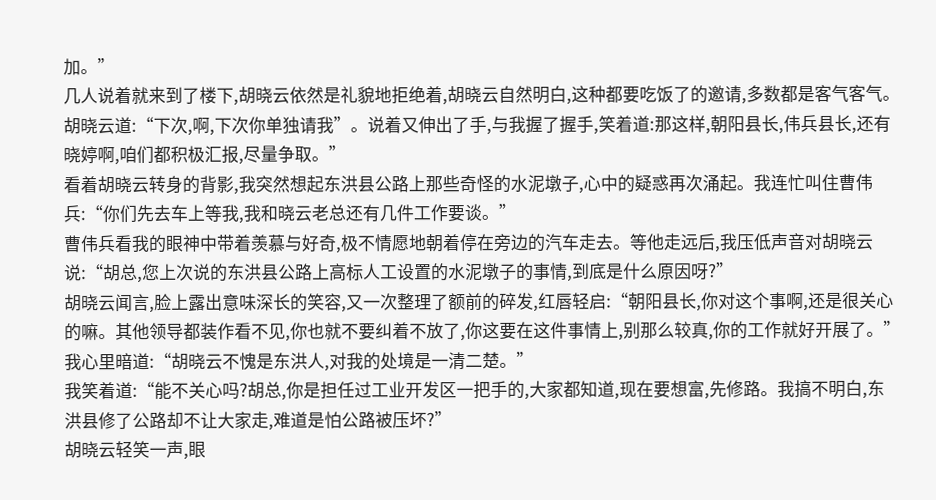加。”
几人说着就来到了楼下,胡晓云依然是礼貌地拒绝着,胡晓云自然明白,这种都要吃饭了的邀请,多数都是客气客气。
胡晓云道:“下次,啊,下次你单独请我”。说着又伸出了手,与我握了握手,笑着道:那这样,朝阳县长,伟兵县长,还有晓婷啊,咱们都积极汇报,尽量争取。”
看着胡晓云转身的背影,我突然想起东洪县公路上那些奇怪的水泥墩子,心中的疑惑再次涌起。我连忙叫住曹伟兵:“你们先去车上等我,我和晓云老总还有几件工作要谈。”
曹伟兵看我的眼神中带着羡慕与好奇,极不情愿地朝着停在旁边的汽车走去。等他走远后,我压低声音对胡晓云说:“胡总,您上次说的东洪县公路上高标人工设置的水泥墩子的事情,到底是什么原因呀?”
胡晓云闻言,脸上露出意味深长的笑容,又一次整理了额前的碎发,红唇轻启:“朝阳县长,你对这个事啊,还是很关心的嘛。其他领导都装作看不见,你也就不要纠着不放了,你这要在这件事情上,别那么较真,你的工作就好开展了。”
我心里暗道:“胡晓云不愧是东洪人,对我的处境是一清二楚。”
我笑着道:“能不关心吗?胡总,你是担任过工业开发区一把手的,大家都知道,现在要想富,先修路。我搞不明白,东洪县修了公路却不让大家走,难道是怕公路被压坏?”
胡晓云轻笑一声,眼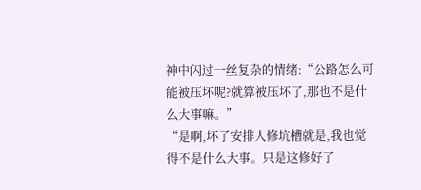神中闪过一丝复杂的情绪:“公路怎么可能被压坏呢?就算被压坏了,那也不是什么大事嘛。”
“是啊,坏了安排人修坑槽就是,我也觉得不是什么大事。只是这修好了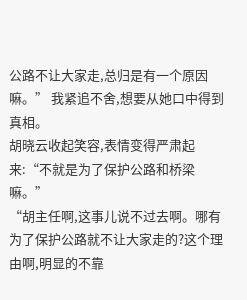公路不让大家走,总归是有一个原因嘛。” 我紧追不舍,想要从她口中得到真相。
胡晓云收起笑容,表情变得严肃起来:“不就是为了保护公路和桥梁嘛。”
“胡主任啊,这事儿说不过去啊。哪有为了保护公路就不让大家走的?这个理由啊,明显的不靠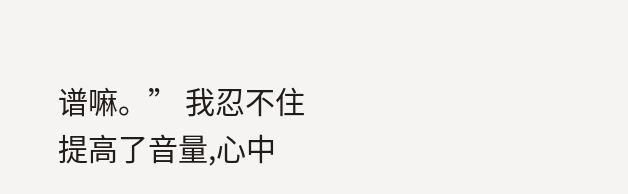谱嘛。” 我忍不住提高了音量,心中